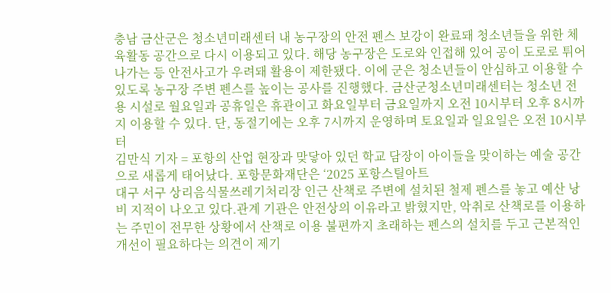충남 금산군은 청소년미래센터 내 농구장의 안전 펜스 보강이 완료돼 청소년들을 위한 체육활동 공간으로 다시 이용되고 있다. 해당 농구장은 도로와 인접해 있어 공이 도로로 튀어 나가는 등 안전사고가 우려돼 활용이 제한됐다. 이에 군은 청소년들이 안심하고 이용할 수 있도록 농구장 주변 펜스를 높이는 공사를 진행했다. 금산군청소년미래센터는 청소년 전용 시설로 월요일과 공휴일은 휴관이고 화요일부터 금요일까지 오전 10시부터 오후 8시까지 이용할 수 있다. 단, 동절기에는 오후 7시까지 운영하며 토요일과 일요일은 오전 10시부터
김만식 기자 = 포항의 산업 현장과 맞닿아 있던 학교 담장이 아이들을 맞이하는 예술 공간으로 새롭게 태어났다. 포항문화재단은 ‘2025 포항스틸아트
대구 서구 상리음식물쓰레기처리장 인근 산책로 주변에 설치된 철제 펜스를 놓고 예산 낭비 지적이 나오고 있다.관계 기관은 안전상의 이유라고 밝혔지만, 악취로 산책로를 이용하는 주민이 전무한 상황에서 산책로 이용 불편까지 초래하는 펜스의 설치를 두고 근본적인 개선이 필요하다는 의견이 제기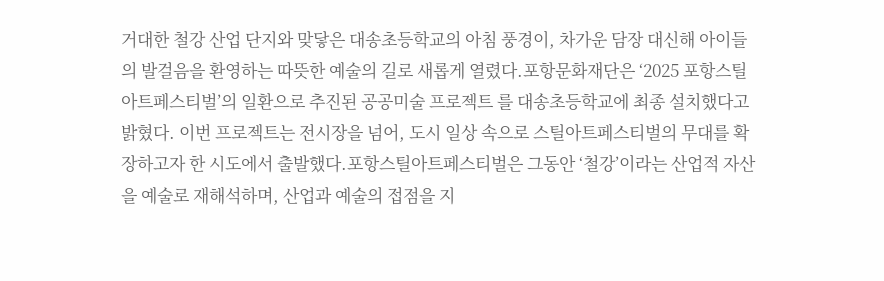거대한 철강 산업 단지와 맞닿은 대송초등학교의 아침 풍경이, 차가운 담장 대신해 아이들의 발걸음을 환영하는 따뜻한 예술의 길로 새롭게 열렸다.포항문화재단은 ‘2025 포항스틸아트페스티벌’의 일환으로 추진된 공공미술 프로젝트 를 대송초등학교에 최종 설치했다고 밝혔다. 이번 프로젝트는 전시장을 넘어, 도시 일상 속으로 스틸아트페스티벌의 무대를 확장하고자 한 시도에서 출발했다.포항스틸아트페스티벌은 그동안 ‘철강’이라는 산업적 자산을 예술로 재해석하며, 산업과 예술의 접점을 지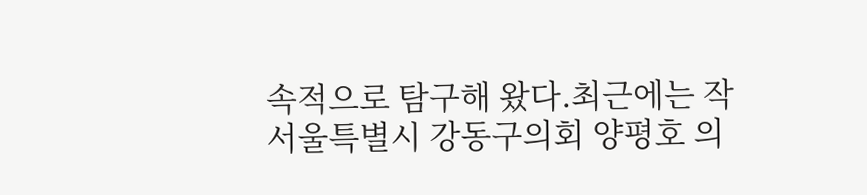속적으로 탐구해 왔다.최근에는 작
서울특별시 강동구의회 양평호 의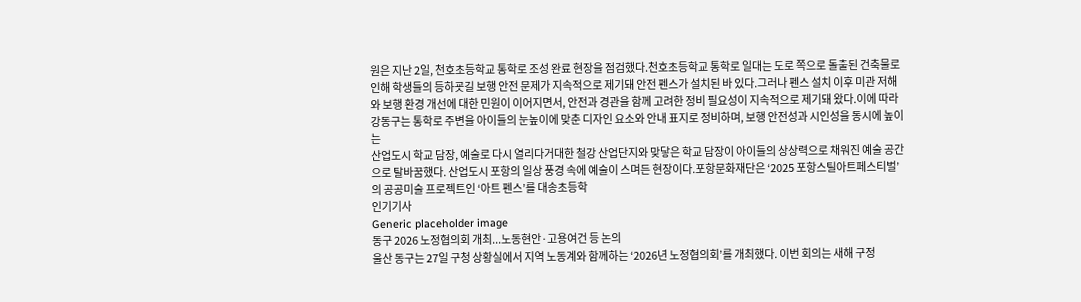원은 지난 2일, 천호초등학교 통학로 조성 완료 현장을 점검했다.천호초등학교 통학로 일대는 도로 쪽으로 돌출된 건축물로 인해 학생들의 등하굣길 보행 안전 문제가 지속적으로 제기돼 안전 펜스가 설치된 바 있다.그러나 펜스 설치 이후 미관 저해와 보행 환경 개선에 대한 민원이 이어지면서, 안전과 경관을 함께 고려한 정비 필요성이 지속적으로 제기돼 왔다.이에 따라 강동구는 통학로 주변을 아이들의 눈높이에 맞춘 디자인 요소와 안내 표지로 정비하며, 보행 안전성과 시인성을 동시에 높이는
산업도시 학교 담장, 예술로 다시 열리다거대한 철강 산업단지와 맞닿은 학교 담장이 아이들의 상상력으로 채워진 예술 공간으로 탈바꿈했다. 산업도시 포항의 일상 풍경 속에 예술이 스며든 현장이다.포항문화재단은 ‘2025 포항스틸아트페스티벌’의 공공미술 프로젝트인 ‘아트 펜스’를 대송초등학
인기기사
Generic placeholder image
동구 2026 노정협의회 개최...노동현안·고용여건 등 논의
울산 동구는 27일 구청 상황실에서 지역 노동계와 함께하는 ‘2026년 노정협의회’를 개최했다. 이번 회의는 새해 구정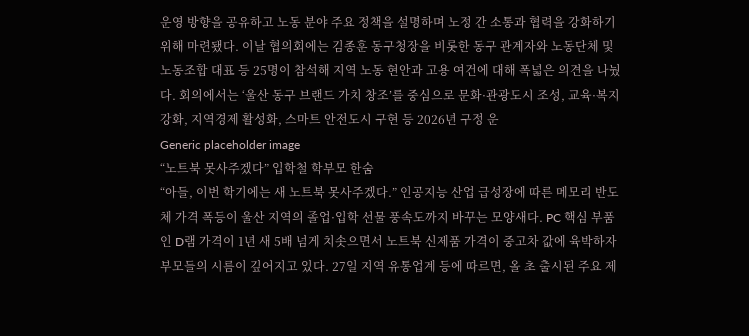운영 방향을 공유하고 노동 분야 주요 정책을 설명하며 노정 간 소통과 협력을 강화하기 위해 마련됐다. 이날 협의회에는 김종훈 동구청장을 비롯한 동구 관계자와 노동단체 및 노동조합 대표 등 25명이 참석해 지역 노동 현안과 고용 여건에 대해 폭넓은 의견을 나눴다. 회의에서는 ‘울산 동구 브랜드 가치 창조’를 중심으로 문화·관광도시 조성, 교육·복지 강화, 지역경제 활성화, 스마트 안전도시 구현 등 2026년 구정 운
Generic placeholder image
“노트북 못사주겠다” 입학철 학부모 한숨
“아들, 이번 학기에는 새 노트북 못사주겠다.” 인공지능 산업 급성장에 따른 메모리 반도체 가격 폭등이 울산 지역의 졸업·입학 선물 풍속도까지 바꾸는 모양새다. PC 핵심 부품인 D램 가격이 1년 새 5배 넘게 치솟으면서 노트북 신제품 가격이 중고차 값에 육박하자 부모들의 시름이 깊어지고 있다. 27일 지역 유통업계 등에 따르면, 올 초 출시된 주요 제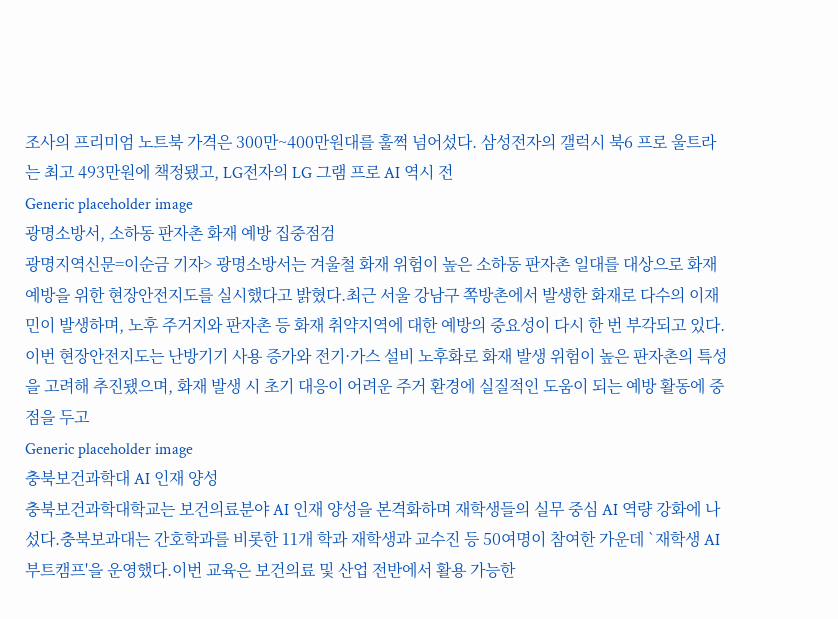조사의 프리미엄 노트북 가격은 300만~400만원대를 훌쩍 넘어섰다. 삼성전자의 갤럭시 북6 프로 울트라는 최고 493만원에 책정됐고, LG전자의 LG 그램 프로 AI 역시 전
Generic placeholder image
광명소방서, 소하동 판자촌 화재 예방 집중점검
광명지역신문=이순금 기자> 광명소방서는 겨울철 화재 위험이 높은 소하동 판자촌 일대를 대상으로 화재 예방을 위한 현장안전지도를 실시했다고 밝혔다.최근 서울 강남구 쪽방촌에서 발생한 화재로 다수의 이재민이 발생하며, 노후 주거지와 판자촌 등 화재 취약지역에 대한 예방의 중요성이 다시 한 번 부각되고 있다.이번 현장안전지도는 난방기기 사용 증가와 전기·가스 설비 노후화로 화재 발생 위험이 높은 판자촌의 특성을 고려해 추진됐으며, 화재 발생 시 초기 대응이 어려운 주거 환경에 실질적인 도움이 되는 예방 활동에 중점을 두고
Generic placeholder image
충북보건과학대 AI 인재 양성
충북보건과학대학교는 보건의료분야 AI 인재 양성을 본격화하며 재학생들의 실무 중심 AI 역량 강화에 나섰다.충북보과대는 간호학과를 비롯한 11개 학과 재학생과 교수진 등 50여명이 참여한 가운데 `재학생 AI 부트캠프'을 운영했다.이번 교육은 보건의료 및 산업 전반에서 활용 가능한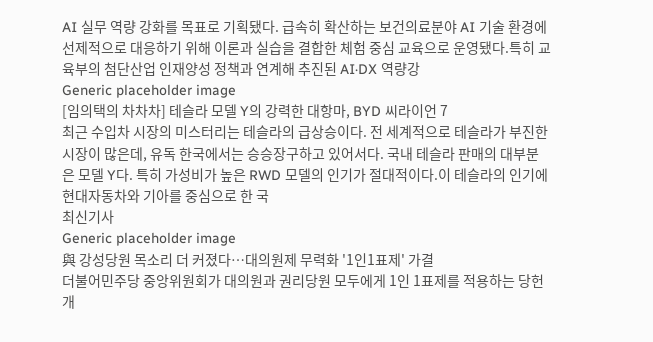AI 실무 역량 강화를 목표로 기획됐다. 급속히 확산하는 보건의료분야 AI 기술 환경에 선제적으로 대응하기 위해 이론과 실습을 결합한 체험 중심 교육으로 운영됐다.특히 교육부의 첨단산업 인재양성 정책과 연계해 추진된 AI·DX 역량강
Generic placeholder image
[임의택의 차차차] 테슬라 모델 Y의 강력한 대항마, BYD 씨라이언 7
최근 수입차 시장의 미스터리는 테슬라의 급상승이다. 전 세계적으로 테슬라가 부진한 시장이 많은데, 유독 한국에서는 승승장구하고 있어서다. 국내 테슬라 판매의 대부분은 모델 Y다. 특히 가성비가 높은 RWD 모델의 인기가 절대적이다.이 테슬라의 인기에 현대자동차와 기아를 중심으로 한 국
최신기사
Generic placeholder image
與 강성당원 목소리 더 커졌다…대의원제 무력화 '1인1표제' 가결
더불어민주당 중앙위원회가 대의원과 권리당원 모두에게 1인 1표제를 적용하는 당헌 개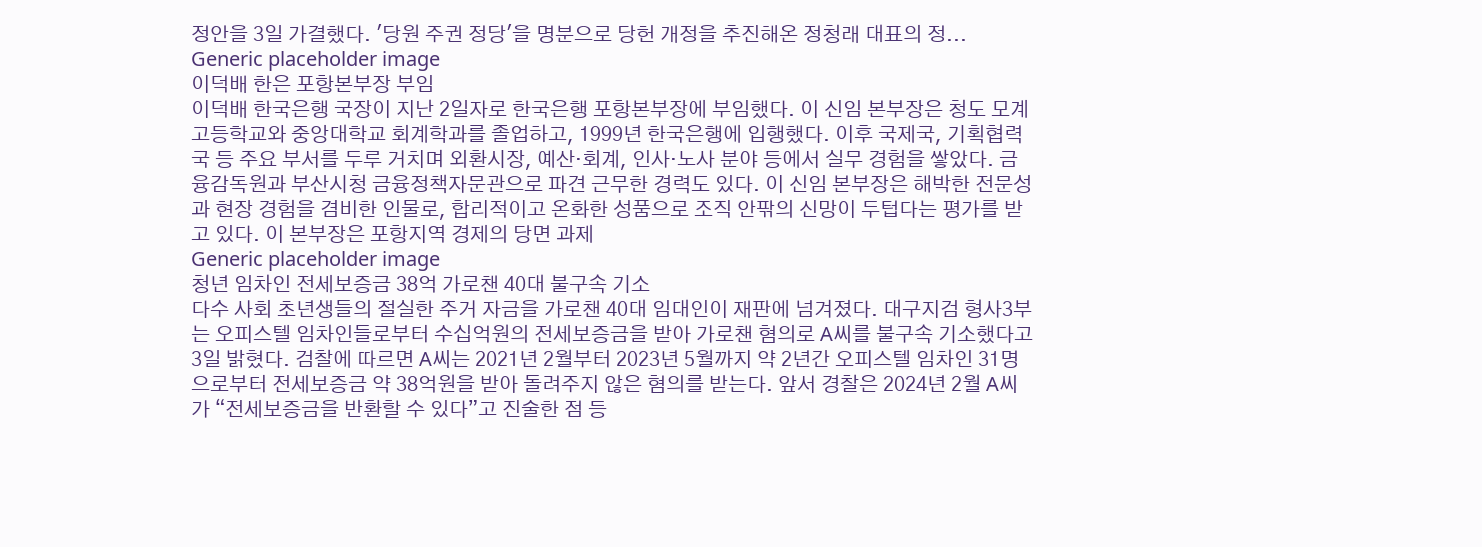정안을 3일 가결했다. '당원 주권 정당'을 명분으로 당헌 개정을 추진해온 정청래 대표의 정...
Generic placeholder image
이덕배 한은 포항본부장 부임
이덕배 한국은행 국장이 지난 2일자로 한국은행 포항본부장에 부임했다. 이 신임 본부장은 청도 모계고등학교와 중앙대학교 회계학과를 졸업하고, 1999년 한국은행에 입행했다. 이후 국제국, 기획협력국 등 주요 부서를 두루 거치며 외환시장, 예산·회계, 인사·노사 분야 등에서 실무 경험을 쌓았다. 금융감독원과 부산시청 금융정책자문관으로 파견 근무한 경력도 있다. 이 신임 본부장은 해박한 전문성과 현장 경험을 겸비한 인물로, 합리적이고 온화한 성품으로 조직 안팎의 신망이 두텁다는 평가를 받고 있다. 이 본부장은 포항지역 경제의 당면 과제
Generic placeholder image
청년 임차인 전세보증금 38억 가로챈 40대 불구속 기소
다수 사회 초년생들의 절실한 주거 자금을 가로챈 40대 임대인이 재판에 넘겨졌다. 대구지검 형사3부는 오피스텔 임차인들로부터 수십억원의 전세보증금을 받아 가로챈 혐의로 A씨를 불구속 기소했다고 3일 밝혔다. 검찰에 따르면 A씨는 2021년 2월부터 2023년 5월까지 약 2년간 오피스텔 임차인 31명으로부터 전세보증금 약 38억원을 받아 돌려주지 않은 혐의를 받는다. 앞서 경찰은 2024년 2월 A씨가 “전세보증금을 반환할 수 있다”고 진술한 점 등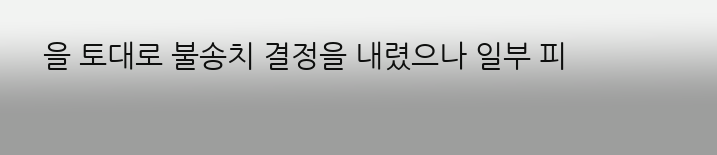을 토대로 불송치 결정을 내렸으나 일부 피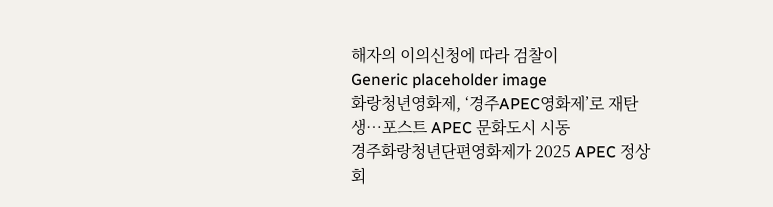해자의 이의신청에 따라 검찰이
Generic placeholder image
화랑청년영화제, ‘경주APEC영화제’로 재탄생…포스트 APEC 문화도시 시동
경주화랑청년단편영화제가 2025 APEC 정상회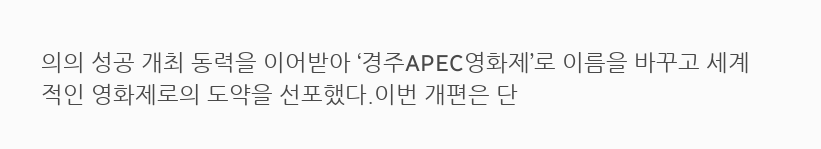의의 성공 개최 동력을 이어받아 ‘경주APEC영화제’로 이름을 바꾸고 세계적인 영화제로의 도약을 선포했다.이번 개편은 단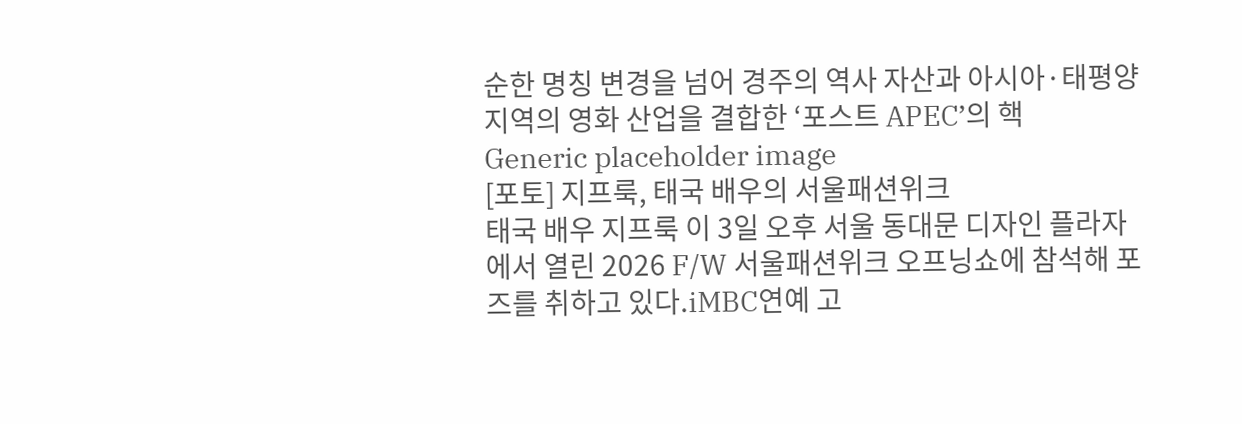순한 명칭 변경을 넘어 경주의 역사 자산과 아시아·태평양 지역의 영화 산업을 결합한 ‘포스트 APEC’의 핵
Generic placeholder image
[포토] 지프룩, 태국 배우의 서울패션위크
태국 배우 지프룩 이 3일 오후 서울 동대문 디자인 플라자에서 열린 2026 F/W 서울패션위크 오프닝쇼에 참석해 포즈를 취하고 있다.iMBC연예 고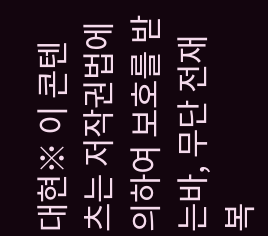대현※ 이 콘텐츠는 저작권법에 의하여 보호를 받는바, 무단 전재 복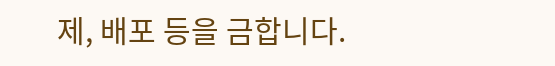제, 배포 등을 금합니다.